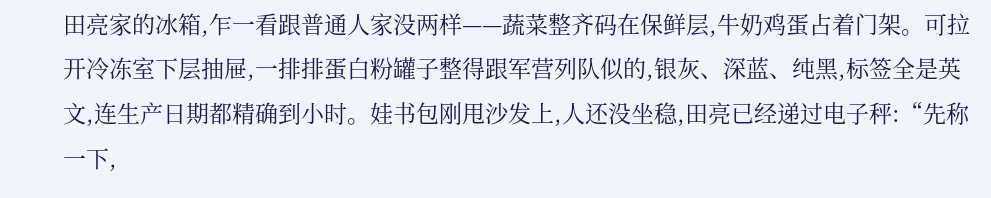田亮家的冰箱,乍一看跟普通人家没两样——蔬菜整齐码在保鲜层,牛奶鸡蛋占着门架。可拉开冷冻室下层抽屉,一排排蛋白粉罐子整得跟军营列队似的,银灰、深蓝、纯黑,标签全是英文,连生产日期都精确到小时。娃书包刚甩沙发上,人还没坐稳,田亮已经递过电子秤:“先称一下,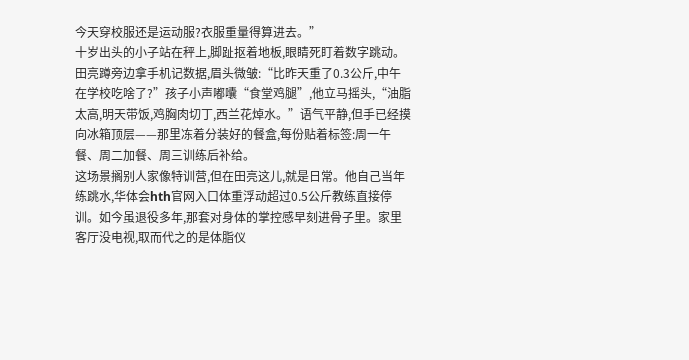今天穿校服还是运动服?衣服重量得算进去。”
十岁出头的小子站在秤上,脚趾抠着地板,眼睛死盯着数字跳动。田亮蹲旁边拿手机记数据,眉头微皱:“比昨天重了0.3公斤,中午在学校吃啥了?”孩子小声嘟囔“食堂鸡腿”,他立马摇头,“油脂太高,明天带饭,鸡胸肉切丁,西兰花焯水。”语气平静,但手已经摸向冰箱顶层——那里冻着分装好的餐盒,每份贴着标签:周一午餐、周二加餐、周三训练后补给。
这场景搁别人家像特训营,但在田亮这儿,就是日常。他自己当年练跳水,华体会hth官网入口体重浮动超过0.5公斤教练直接停训。如今虽退役多年,那套对身体的掌控感早刻进骨子里。家里客厅没电视,取而代之的是体脂仪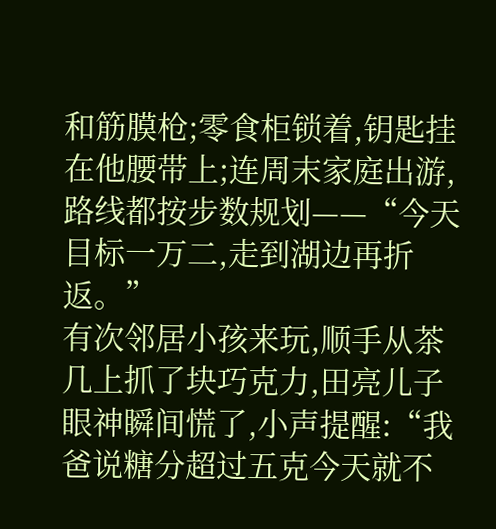和筋膜枪;零食柜锁着,钥匙挂在他腰带上;连周末家庭出游,路线都按步数规划——“今天目标一万二,走到湖边再折返。”
有次邻居小孩来玩,顺手从茶几上抓了块巧克力,田亮儿子眼神瞬间慌了,小声提醒:“我爸说糖分超过五克今天就不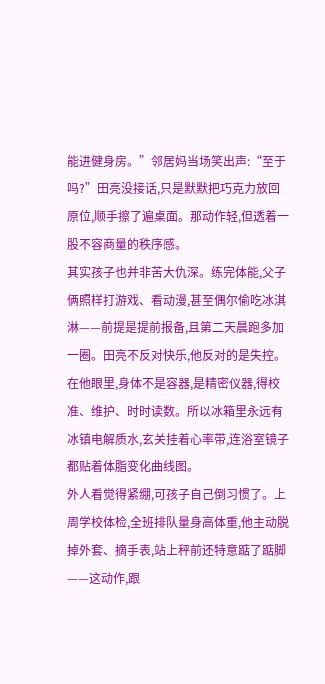能进健身房。”邻居妈当场笑出声:“至于吗?”田亮没接话,只是默默把巧克力放回原位,顺手擦了遍桌面。那动作轻,但透着一股不容商量的秩序感。
其实孩子也并非苦大仇深。练完体能,父子俩照样打游戏、看动漫,甚至偶尔偷吃冰淇淋——前提是提前报备,且第二天晨跑多加一圈。田亮不反对快乐,他反对的是失控。在他眼里,身体不是容器,是精密仪器,得校准、维护、时时读数。所以冰箱里永远有冰镇电解质水,玄关挂着心率带,连浴室镜子都贴着体脂变化曲线图。
外人看觉得紧绷,可孩子自己倒习惯了。上周学校体检,全班排队量身高体重,他主动脱掉外套、摘手表,站上秤前还特意踮了踮脚——这动作,跟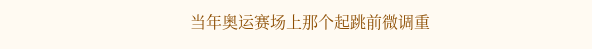当年奥运赛场上那个起跳前微调重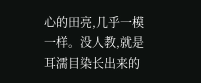心的田亮,几乎一模一样。没人教,就是耳濡目染长出来的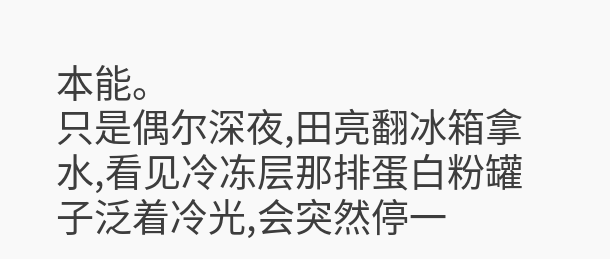本能。
只是偶尔深夜,田亮翻冰箱拿水,看见冷冻层那排蛋白粉罐子泛着冷光,会突然停一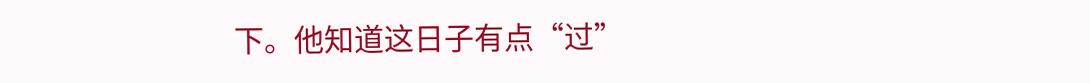下。他知道这日子有点“过”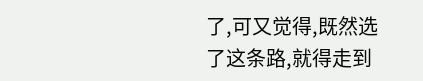了,可又觉得,既然选了这条路,就得走到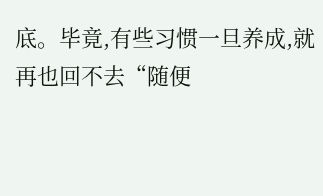底。毕竟,有些习惯一旦养成,就再也回不去“随便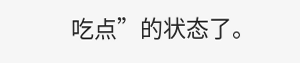吃点”的状态了。